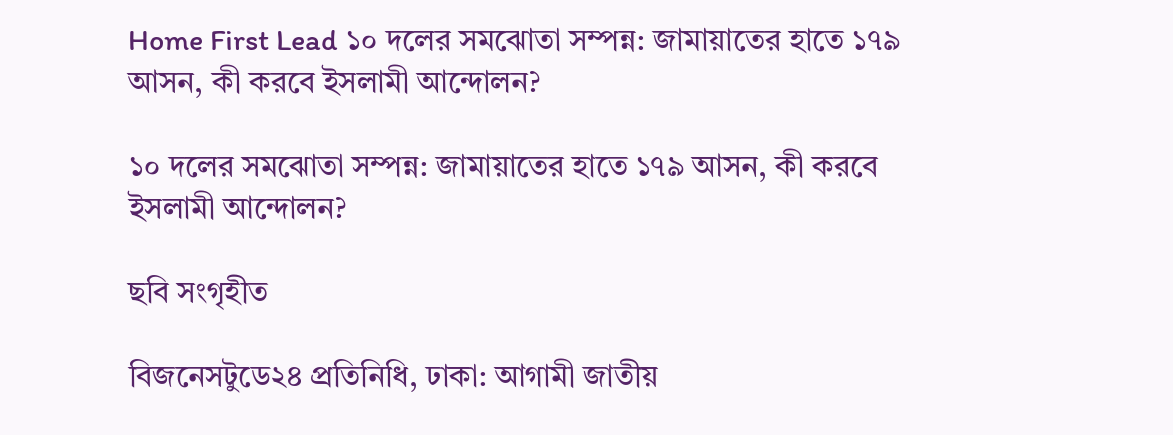Home First Lead ১০ দলের সমঝোতা সম্পন্ন: জামায়াতের হাতে ১৭৯ আসন, কী করবে ইসলামী আন্দোলন?

১০ দলের সমঝোতা সম্পন্ন: জামায়াতের হাতে ১৭৯ আসন, কী করবে ইসলামী আন্দোলন?

ছবি সংগৃহীত

বিজনেসটুডে২৪ প্রতিনিধি, ঢাকা: আগামী জাতীয়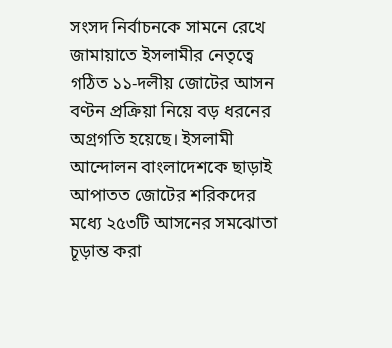সংসদ নির্বাচনকে সামনে রেখে জামায়াতে ইসলামীর নেতৃত্বে গঠিত ১১-দলীয় জোটের আসন বণ্টন প্রক্রিয়া নিয়ে বড় ধরনের অগ্রগতি হয়েছে। ইসলামী আন্দোলন বাংলাদেশকে ছাড়াই আপাতত জোটের শরিকদের মধ্যে ২৫৩টি আসনের সমঝোতা চূড়ান্ত করা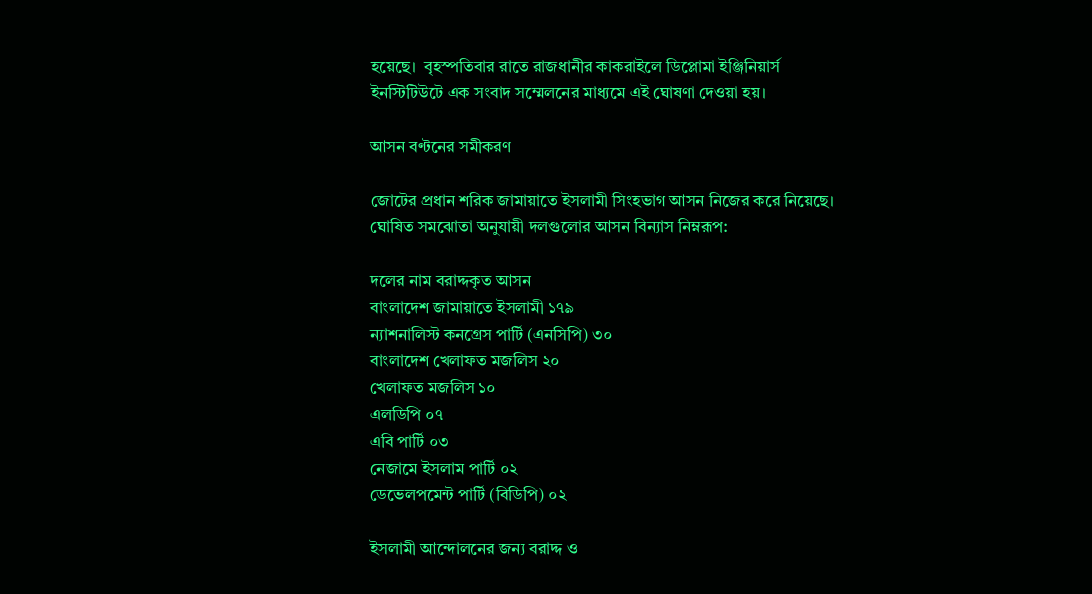হয়েছে।  বৃহস্পতিবার রাতে রাজধানীর কাকরাইলে ডিপ্লোমা ইঞ্জিনিয়ার্স ইনস্টিটিউটে এক সংবাদ সম্মেলনের মাধ্যমে এই ঘোষণা দেওয়া হয়।

আসন বণ্টনের সমীকরণ

জোটের প্রধান শরিক জামায়াতে ইসলামী সিংহভাগ আসন নিজের করে নিয়েছে। ঘোষিত সমঝোতা অনুযায়ী দলগুলোর আসন বিন্যাস নিম্নরূপ:

দলের নাম বরাদ্দকৃত আসন
বাংলাদেশ জামায়াতে ইসলামী ১৭৯
ন্যাশনালিস্ট কনগ্রেস পার্টি (এনসিপি) ৩০
বাংলাদেশ খেলাফত মজলিস ২০
খেলাফত মজলিস ১০
এলডিপি ০৭
এবি পার্টি ০৩
নেজামে ইসলাম পার্টি ০২
ডেভেলপমেন্ট পার্টি (বিডিপি) ০২

ইসলামী আন্দোলনের জন্য বরাদ্দ ও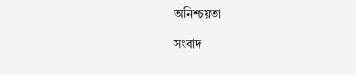অনিশ্চয়তা

সংবাদ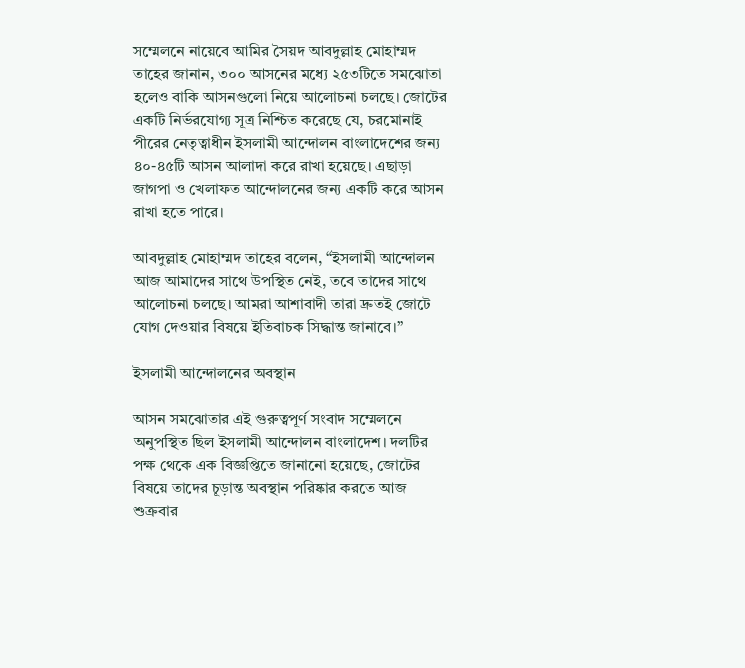সম্মেলনে নায়েবে আমির সৈয়দ আবদুল্লাহ মোহাম্মদ তাহের জানান, ৩০০ আসনের মধ্যে ২৫৩টিতে সমঝোতা হলেও বাকি আসনগুলো নিয়ে আলোচনা চলছে। জোটের একটি নির্ভরযোগ্য সূত্র নিশ্চিত করেছে যে, চরমোনাই পীরের নেতৃত্বাধীন ইসলামী আন্দোলন বাংলাদেশের জন্য ৪০-৪৫টি আসন আলাদা করে রাখা হয়েছে। এছাড়া জাগপা ও খেলাফত আন্দোলনের জন্য একটি করে আসন রাখা হতে পারে।

আবদুল্লাহ মোহাম্মদ তাহের বলেন, “ইসলামী আন্দোলন আজ আমাদের সাথে উপস্থিত নেই, তবে তাদের সাথে আলোচনা চলছে। আমরা আশাবাদী তারা দ্রুতই জোটে যোগ দেওয়ার বিষয়ে ইতিবাচক সিদ্ধান্ত জানাবে।”

ইসলামী আন্দোলনের অবস্থান

আসন সমঝোতার এই গুরুত্বপূর্ণ সংবাদ সম্মেলনে অনুপস্থিত ছিল ইসলামী আন্দোলন বাংলাদেশ। দলটির পক্ষ থেকে এক বিজ্ঞপ্তিতে জানানো হয়েছে, জোটের বিষয়ে তাদের চূড়ান্ত অবস্থান পরিষ্কার করতে আজ শুক্রবার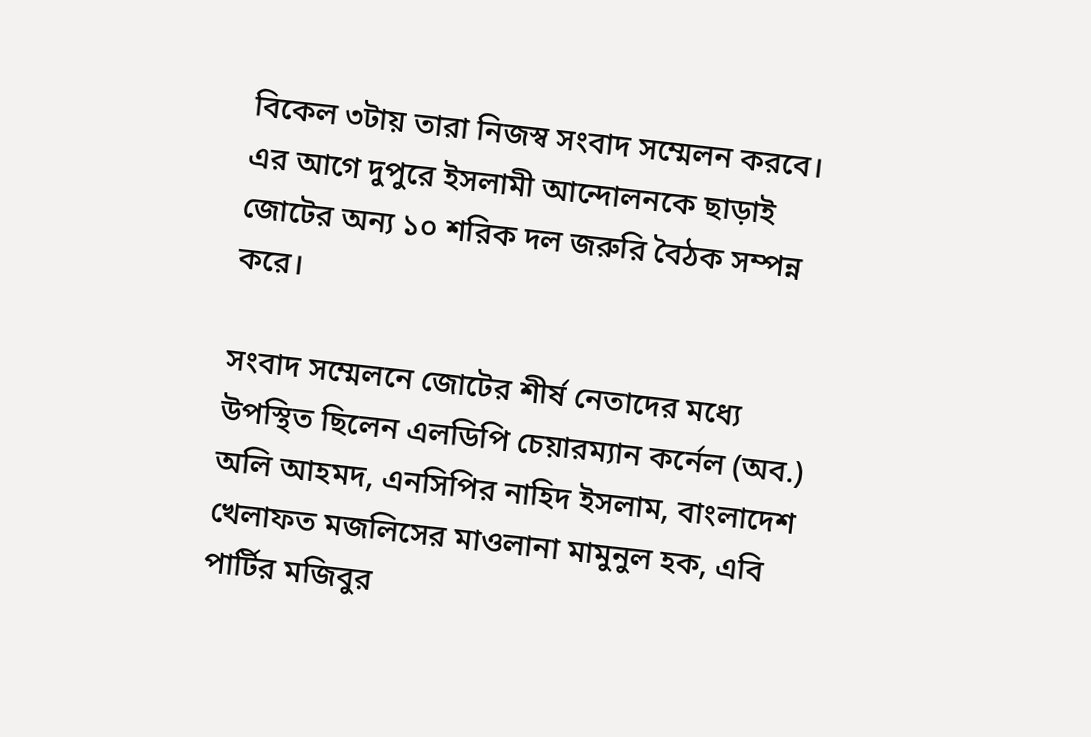বিকেল ৩টায় তারা নিজস্ব সংবাদ সম্মেলন করবে। এর আগে দুপুরে ইসলামী আন্দোলনকে ছাড়াই জোটের অন্য ১০ শরিক দল জরুরি বৈঠক সম্পন্ন করে।

সংবাদ সম্মেলনে জোটের শীর্ষ নেতাদের মধ্যে উপস্থিত ছিলেন এলডিপি চেয়ারম্যান কর্নেল (অব.) অলি আহমদ, এনসিপির নাহিদ ইসলাম, বাংলাদেশ খেলাফত মজলিসের মাওলানা মামুনুল হক, এবি পার্টির মজিবুর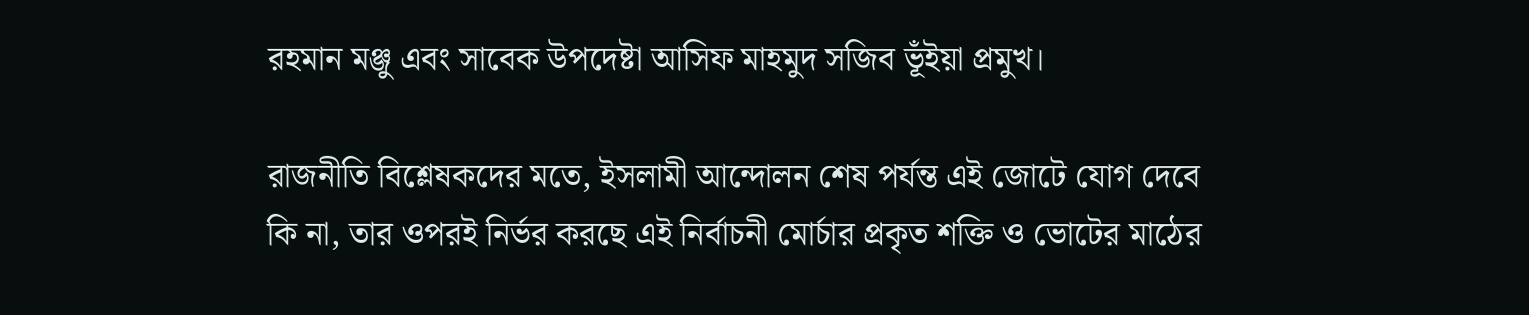রহমান মঞ্জু এবং সাবেক উপদেষ্টা আসিফ মাহমুদ সজিব ভূঁইয়া প্রমুখ।

রাজনীতি বিশ্লেষকদের মতে, ইসলামী আন্দোলন শেষ পর্যন্ত এই জোটে যোগ দেবে কি না, তার ওপরই নির্ভর করছে এই নির্বাচনী মোর্চার প্রকৃত শক্তি ও ভোটের মাঠের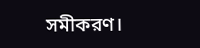সমীকরণ।